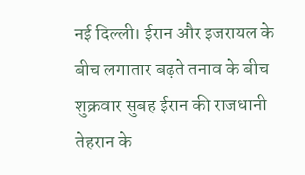नई दिल्ली। ईरान और इजरायल के बीच लगातार बढ़ते तनाव के बीच शुक्रवार सुबह ईरान की राजधानी तेहरान के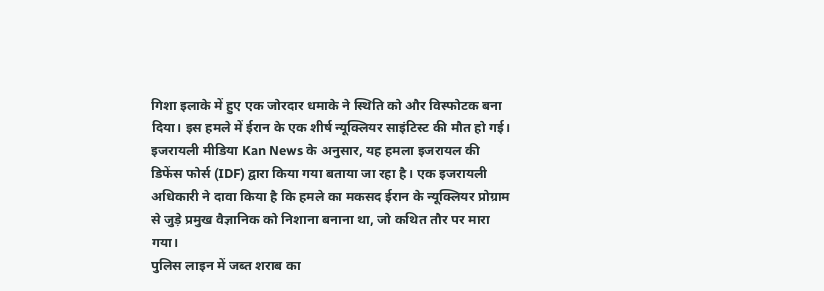गिशा इलाके में हुए एक जोरदार धमाके ने स्थिति को और विस्फोटक बना दिया। इस हमले में ईरान के एक शीर्ष न्यूक्लियर साइंटिस्ट की मौत हो गई। इजरायली मीडिया Kan News के अनुसार, यह हमला इजरायल की डिफेंस फोर्स (IDF) द्वारा किया गया बताया जा रहा है। एक इजरायली अधिकारी ने दावा किया है कि हमले का मकसद ईरान के न्यूक्लियर प्रोग्राम से जुड़े प्रमुख वैज्ञानिक को निशाना बनाना था, जो कथित तौर पर मारा गया।
पुलिस लाइन में जब्त शराब का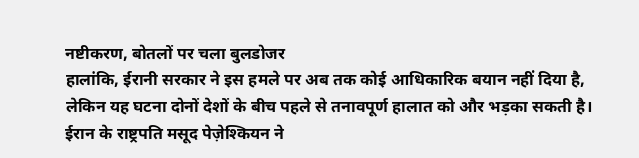नष्टीकरण, बोतलों पर चला बुलडोजर
हालांकि, ईरानी सरकार ने इस हमले पर अब तक कोई आधिकारिक बयान नहीं दिया है, लेकिन यह घटना दोनों देशों के बीच पहले से तनावपूर्ण हालात को और भड़का सकती है। ईरान के राष्ट्रपति मसूद पेज़ेश्कियन ने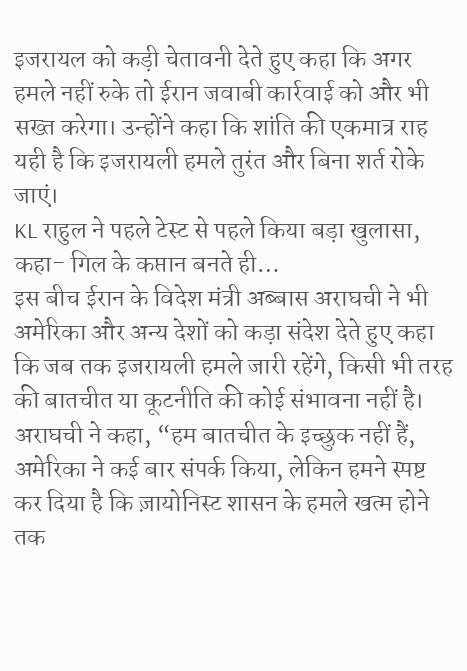इजरायल को कड़ी चेतावनी देते हुए कहा कि अगर हमले नहीं रुके तो ईरान जवाबी कार्रवाई को और भी सख्त करेगा। उन्होंने कहा कि शांति की एकमात्र राह यही है कि इजरायली हमले तुरंत और बिना शर्त रोके जाएं।
KL राहुल ने पहले टेस्ट से पहले किया बड़ा खुलासा, कहा- गिल के कप्तान बनते ही…
इस बीच ईरान के विदेश मंत्री अब्बास अराघची ने भी अमेरिका और अन्य देशों को कड़ा संदेश देते हुए कहा कि जब तक इजरायली हमले जारी रहेंगे, किसी भी तरह की बातचीत या कूटनीति की कोई संभावना नहीं है। अराघची ने कहा, “हम बातचीत के इच्छुक नहीं हैं, अमेरिका ने कई बार संपर्क किया, लेकिन हमने स्पष्ट कर दिया है कि ज़ायोनिस्ट शासन के हमले खत्म होने तक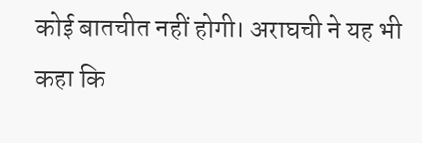कोई बातचीत नहीं होगी। अराघची ने यह भी कहा कि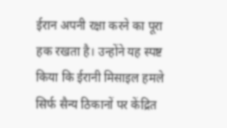ईरान अपनी रक्षा करने का पूरा हक रखता है। उन्होंने यह स्पष्ट किया कि ईरानी मिसाइल हमले सिर्फ सैन्य ठिकानों पर केंद्रित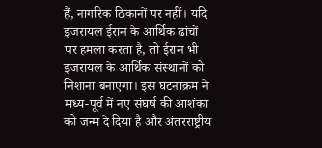हैं, नागरिक ठिकानों पर नहीं। यदि इजरायल ईरान के आर्थिक ढांचों पर हमला करता है, तो ईरान भी इजरायल के आर्थिक संस्थानों को निशाना बनाएगा। इस घटनाक्रम ने मध्य-पूर्व में नए संघर्ष की आशंका को जन्म दे दिया है और अंतरराष्ट्रीय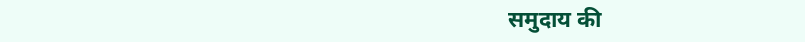समुदाय की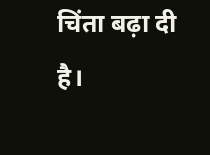चिंता बढ़ा दी है।